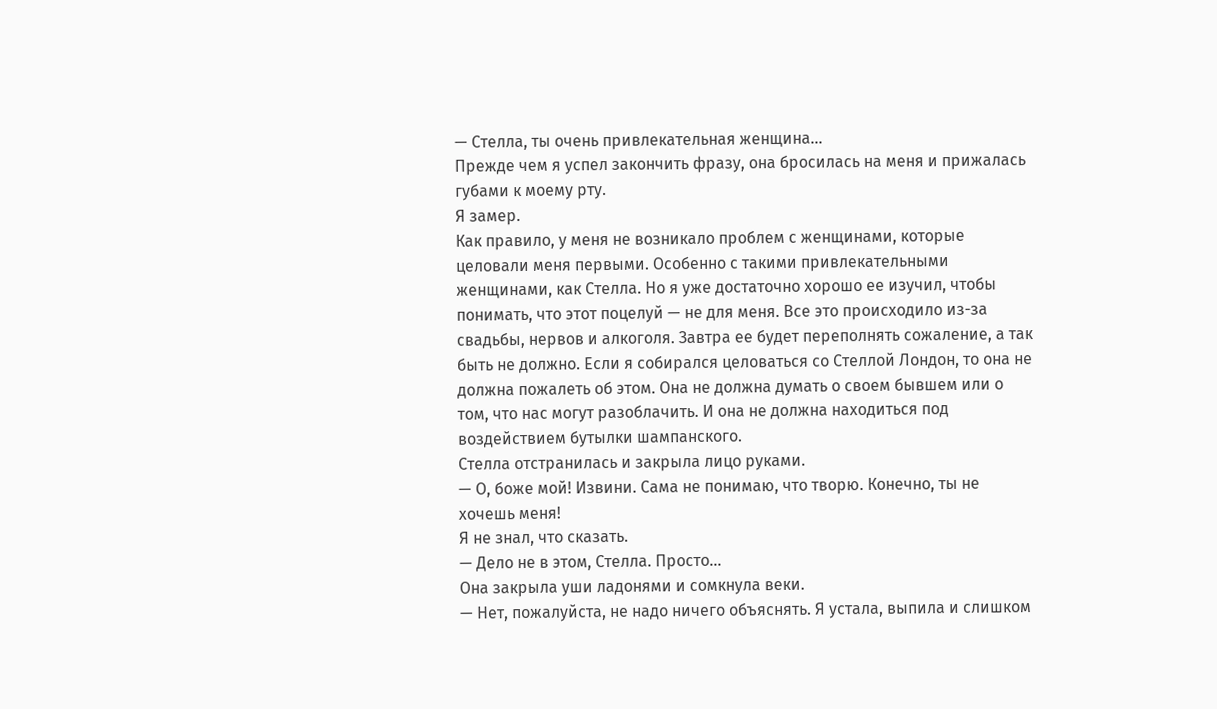— Стелла, ты очень привлекательная женщина...
Прежде чем я успел закончить фразу, она бросилась на меня и прижалась губами к моему рту.
Я замер.
Как правило, у меня не возникало проблем с женщинами, которые целовали меня первыми. Особенно с такими привлекательными женщинами, как Стелла. Но я уже достаточно хорошо ее изучил, чтобы понимать, что этот поцелуй — не для меня. Все это происходило из-за свадьбы, нервов и алкоголя. Завтра ее будет переполнять сожаление, а так быть не должно. Если я собирался целоваться со Стеллой Лондон, то она не должна пожалеть об этом. Она не должна думать о своем бывшем или о том, что нас могут разоблачить. И она не должна находиться под воздействием бутылки шампанского.
Стелла отстранилась и закрыла лицо руками.
— О, боже мой! Извини. Сама не понимаю, что творю. Конечно, ты не хочешь меня!
Я не знал, что сказать.
— Дело не в этом, Стелла. Просто...
Она закрыла уши ладонями и сомкнула веки.
— Нет, пожалуйста, не надо ничего объяснять. Я устала, выпила и слишком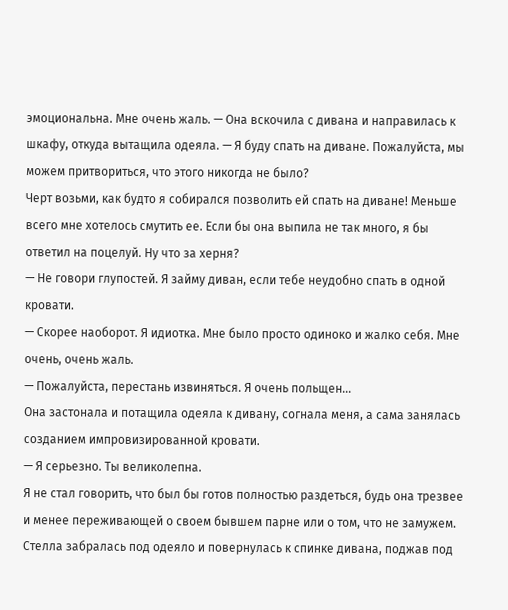эмоциональна. Мне очень жаль. — Она вскочила с дивана и направилась к шкафу, откуда вытащила одеяла. — Я буду спать на диване. Пожалуйста, мы можем притвориться, что этого никогда не было?
Черт возьми, как будто я собирался позволить ей спать на диване! Меньше всего мне хотелось смутить ее. Если бы она выпила не так много, я бы ответил на поцелуй. Ну что за херня?
— Не говори глупостей. Я займу диван, если тебе неудобно спать в одной кровати.
— Скорее наоборот. Я идиотка. Мне было просто одиноко и жалко себя. Мне очень, очень жаль.
— Пожалуйста, перестань извиняться. Я очень польщен...
Она застонала и потащила одеяла к дивану, согнала меня, а сама занялась созданием импровизированной кровати.
— Я серьезно. Ты великолепна.
Я не стал говорить, что был бы готов полностью раздеться, будь она трезвее и менее переживающей о своем бывшем парне или о том, что не замужем.
Стелла забралась под одеяло и повернулась к спинке дивана, поджав под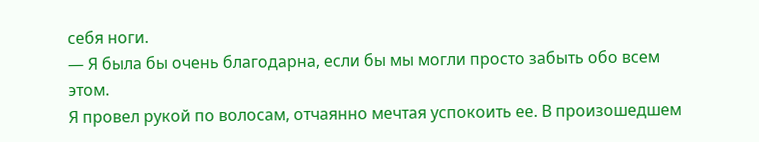себя ноги.
— Я была бы очень благодарна, если бы мы могли просто забыть обо всем этом.
Я провел рукой по волосам, отчаянно мечтая успокоить ее. В произошедшем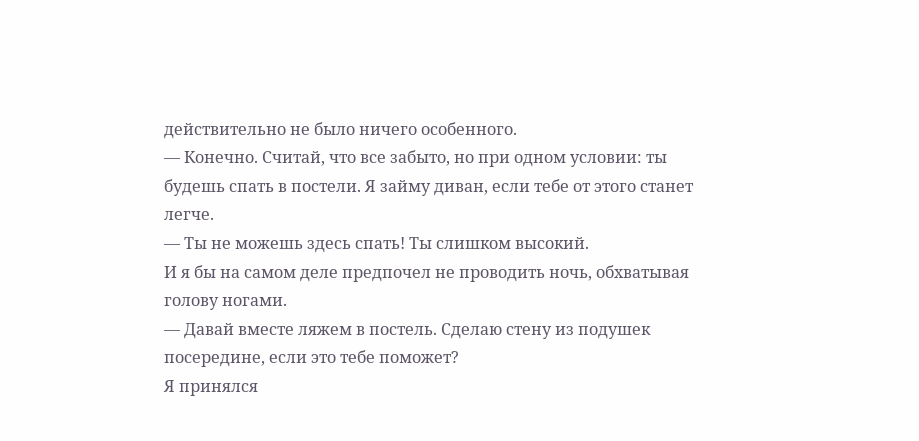действительно не было ничего особенного.
— Конечно. Считай, что все забыто, но при одном условии: ты будешь спать в постели. Я займу диван, если тебе от этого станет легче.
— Ты не можешь здесь спать! Ты слишком высокий.
И я бы на самом деле предпочел не проводить ночь, обхватывая голову ногами.
— Давай вместе ляжем в постель. Сделаю стену из подушек посередине, если это тебе поможет?
Я принялся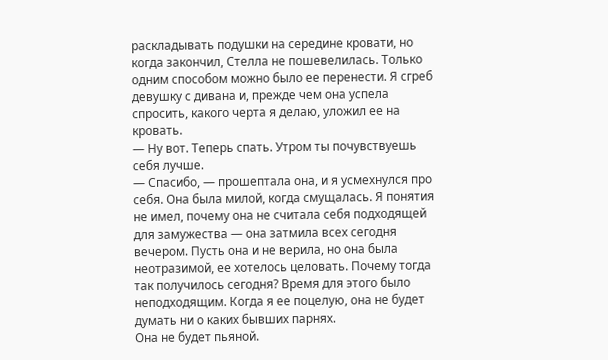раскладывать подушки на середине кровати, но когда закончил, Стелла не пошевелилась. Только одним способом можно было ее перенести. Я сгреб девушку с дивана и, прежде чем она успела спросить, какого черта я делаю, уложил ее на кровать.
— Ну вот. Теперь спать. Утром ты почувствуешь себя лучше.
— Спасибо, — прошептала она, и я усмехнулся про себя. Она была милой, когда смущалась. Я понятия не имел, почему она не считала себя подходящей для замужества — она затмила всех сегодня вечером. Пусть она и не верила, но она была неотразимой, ее хотелось целовать. Почему тогда так получилось сегодня? Время для этого было неподходящим. Когда я ее поцелую, она не будет думать ни о каких бывших парнях.
Она не будет пьяной.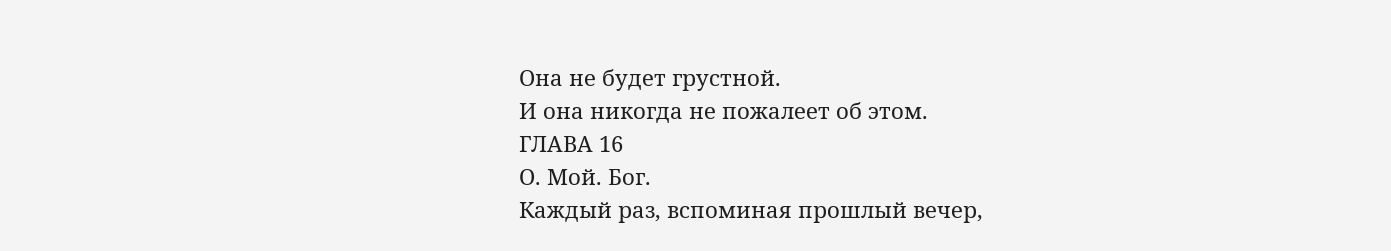Она не будет грустной.
И она никогда не пожалеет об этом.
ГЛАВА 16
О. Мой. Бог.
Каждый раз, вспоминая прошлый вечер,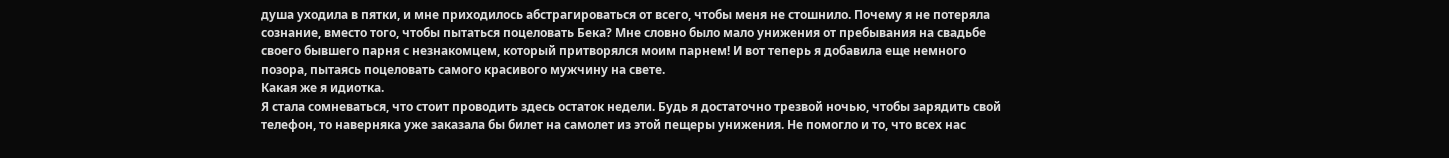душа уходила в пятки, и мне приходилось абстрагироваться от всего, чтобы меня не стошнило. Почему я не потеряла сознание, вместо того, чтобы пытаться поцеловать Бека? Мне словно было мало унижения от пребывания на свадьбе своего бывшего парня с незнакомцем, который притворялся моим парнем! И вот теперь я добавила еще немного позора, пытаясь поцеловать самого красивого мужчину на свете.
Какая же я идиотка.
Я стала сомневаться, что стоит проводить здесь остаток недели. Будь я достаточно трезвой ночью, чтобы зарядить свой телефон, то наверняка уже заказала бы билет на самолет из этой пещеры унижения. Не помогло и то, что всех нас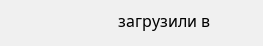загрузили в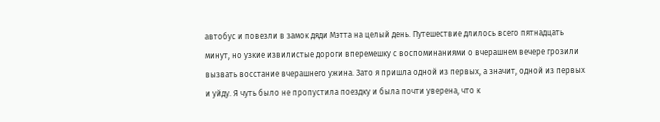автобус и повезли в замок дяди Мэтта на целый день. Путешествие длилось всего пятнадцать минут, но узкие извилистые дороги вперемешку с воспоминаниями о вчерашнем вечере грозили вызвать восстание вчерашнего ужина. Зато я пришла одной из первых, а значит, одной из первых и уйду. Я чуть было не пропустила поездку и была почти уверена, что к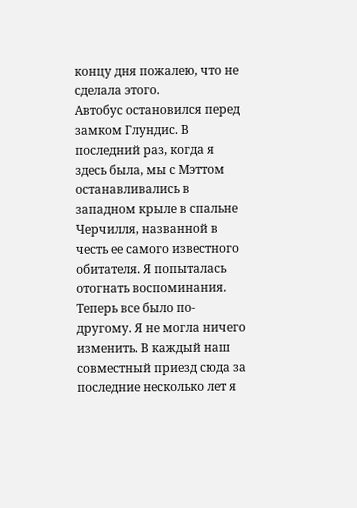концу дня пожалею, что не сделала этого.
Автобус остановился перед замком Глундис. В последний раз, когда я здесь была, мы с Мэттом останавливались в западном крыле в спальне Черчилля, названной в честь ее самого известного обитателя. Я попыталась отогнать воспоминания. Теперь все было по-другому. Я не могла ничего изменить. В каждый наш совместный приезд сюда за последние несколько лет я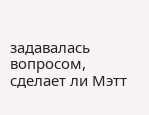задавалась вопросом, сделает ли Мэтт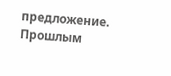предложение. Прошлым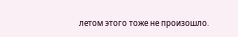летом этого тоже не произошло.